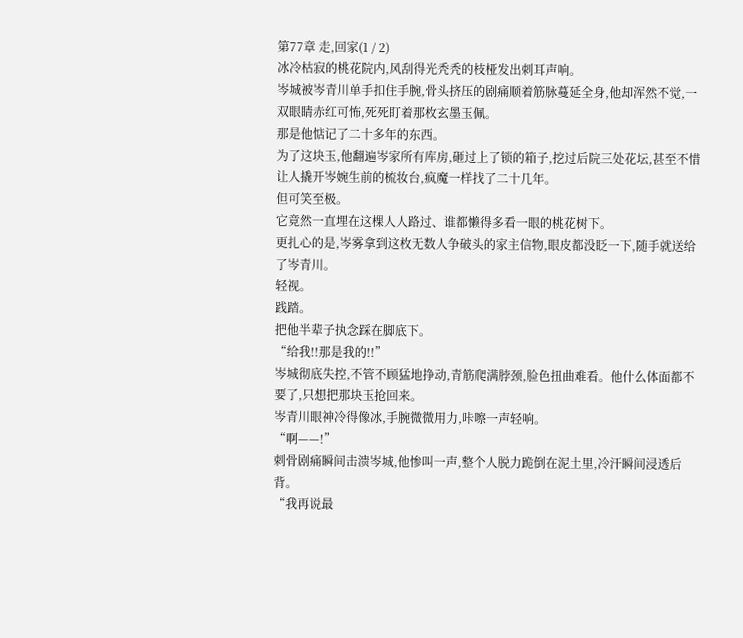第77章 走,回家(1 / 2)
冰冷枯寂的桃花院内,风刮得光秃秃的枝桠发出刺耳声响。
岑城被岑青川单手扣住手腕,骨头挤压的剧痛顺着筋脉蔓延全身,他却浑然不觉,一双眼睛赤红可怖,死死盯着那枚玄墨玉佩。
那是他惦记了二十多年的东西。
为了这块玉,他翻遍岑家所有库房,砸过上了锁的箱子,挖过后院三处花坛,甚至不惜让人撬开岑婉生前的梳妆台,疯魔一样找了二十几年。
但可笑至极。
它竟然一直埋在这棵人人路过、谁都懒得多看一眼的桃花树下。
更扎心的是,岑雾拿到这枚无数人争破头的家主信物,眼皮都没眨一下,随手就送给了岑青川。
轻视。
践踏。
把他半辈子执念踩在脚底下。
“给我!!那是我的!!”
岑城彻底失控,不管不顾猛地挣动,青筋爬满脖颈,脸色扭曲难看。他什么体面都不要了,只想把那块玉抢回来。
岑青川眼神冷得像冰,手腕微微用力,咔嚓一声轻响。
“啊——!”
刺骨剧痛瞬间击溃岑城,他惨叫一声,整个人脱力跪倒在泥土里,冷汗瞬间浸透后背。
“我再说最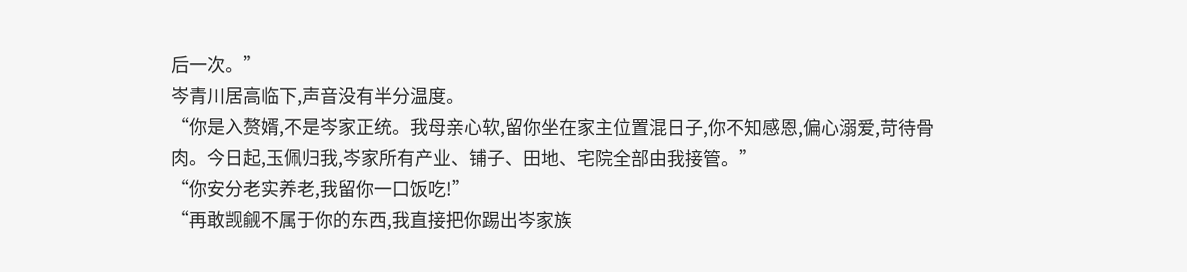后一次。”
岑青川居高临下,声音没有半分温度。
“你是入赘婿,不是岑家正统。我母亲心软,留你坐在家主位置混日子,你不知感恩,偏心溺爱,苛待骨肉。今日起,玉佩归我,岑家所有产业、铺子、田地、宅院全部由我接管。”
“你安分老实养老,我留你一口饭吃!”
“再敢觊觎不属于你的东西,我直接把你踢出岑家族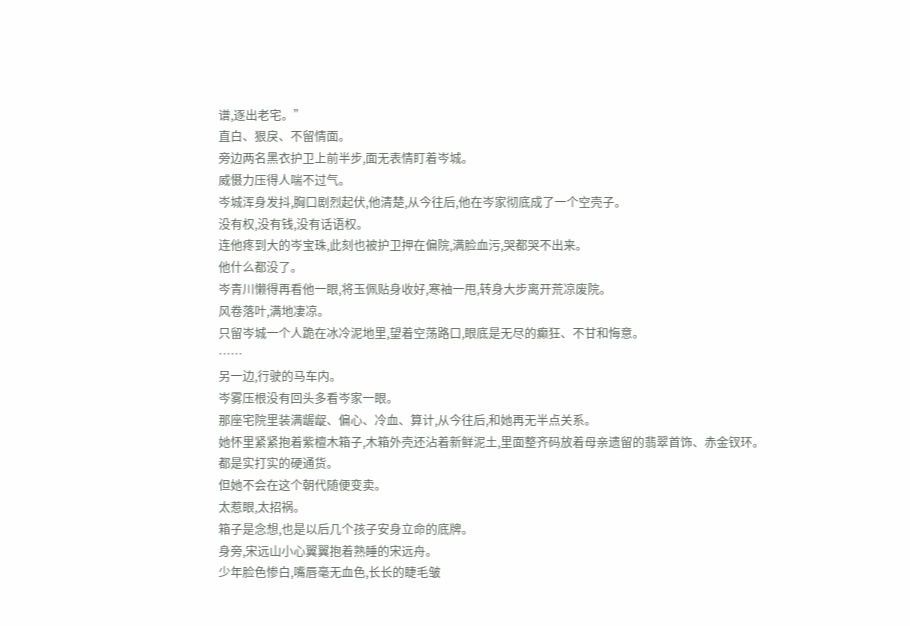谱,逐出老宅。”
直白、狠戾、不留情面。
旁边两名黑衣护卫上前半步,面无表情盯着岑城。
威慑力压得人喘不过气。
岑城浑身发抖,胸口剧烈起伏,他清楚,从今往后,他在岑家彻底成了一个空壳子。
没有权,没有钱,没有话语权。
连他疼到大的岑宝珠,此刻也被护卫押在偏院,满脸血污,哭都哭不出来。
他什么都没了。
岑青川懒得再看他一眼,将玉佩贴身收好,寒袖一甩,转身大步离开荒凉废院。
风卷落叶,满地凄凉。
只留岑城一个人跪在冰冷泥地里,望着空荡路口,眼底是无尽的癫狂、不甘和悔意。
……
另一边,行驶的马车内。
岑雾压根没有回头多看岑家一眼。
那座宅院里装满龌龊、偏心、冷血、算计,从今往后,和她再无半点关系。
她怀里紧紧抱着紫檀木箱子,木箱外壳还沾着新鲜泥土,里面整齐码放着母亲遗留的翡翠首饰、赤金钗环。
都是实打实的硬通货。
但她不会在这个朝代随便变卖。
太惹眼,太招祸。
箱子是念想,也是以后几个孩子安身立命的底牌。
身旁,宋远山小心翼翼抱着熟睡的宋远舟。
少年脸色惨白,嘴唇毫无血色,长长的睫毛皱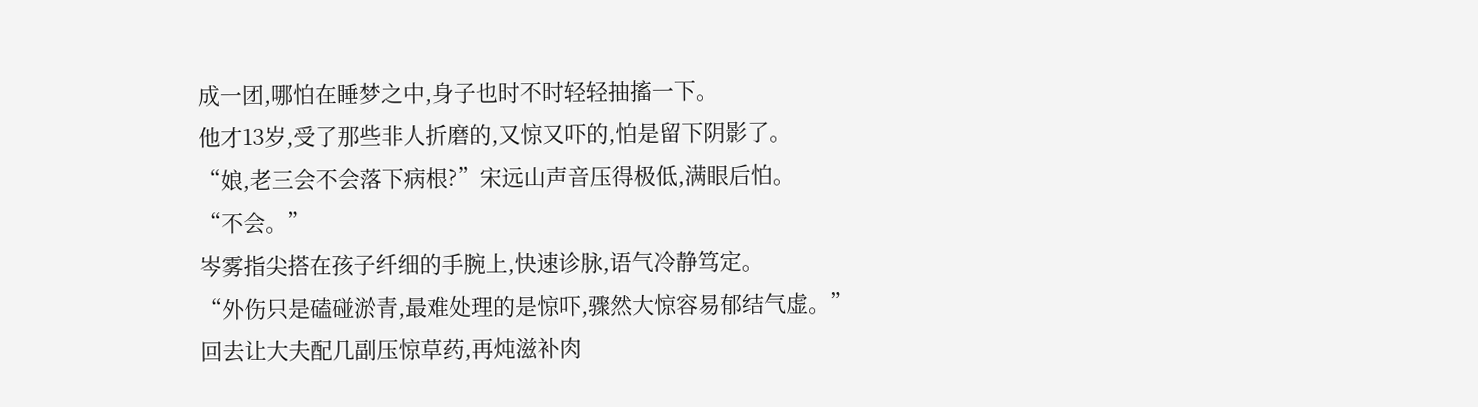成一团,哪怕在睡梦之中,身子也时不时轻轻抽搐一下。
他才13岁,受了那些非人折磨的,又惊又吓的,怕是留下阴影了。
“娘,老三会不会落下病根?”宋远山声音压得极低,满眼后怕。
“不会。”
岑雾指尖搭在孩子纤细的手腕上,快速诊脉,语气冷静笃定。
“外伤只是磕碰淤青,最难处理的是惊吓,骤然大惊容易郁结气虚。”
回去让大夫配几副压惊草药,再炖滋补肉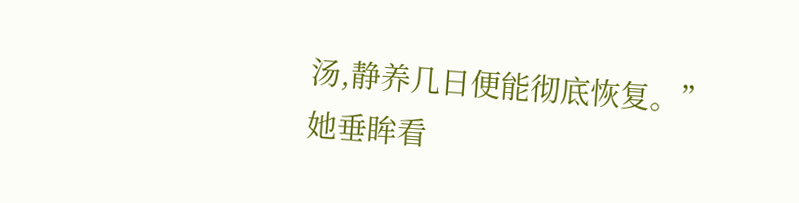汤,静养几日便能彻底恢复。”
她垂眸看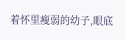着怀里瘦弱的幼子,眼底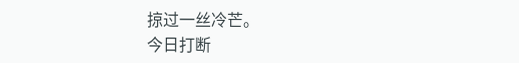掠过一丝冷芒。
今日打断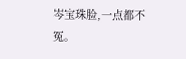岑宝珠脸,一点都不冤。